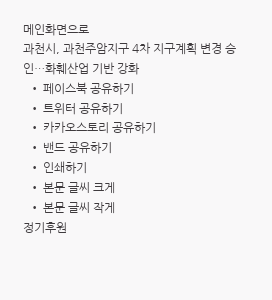메인화면으로
과천시, 과천주암지구 4차 지구계획 변경 승인…화훼산업 기반 강화
  • 페이스북 공유하기
  • 트위터 공유하기
  • 카카오스토리 공유하기
  • 밴드 공유하기
  • 인쇄하기
  • 본문 글씨 크게
  • 본문 글씨 작게
정기후원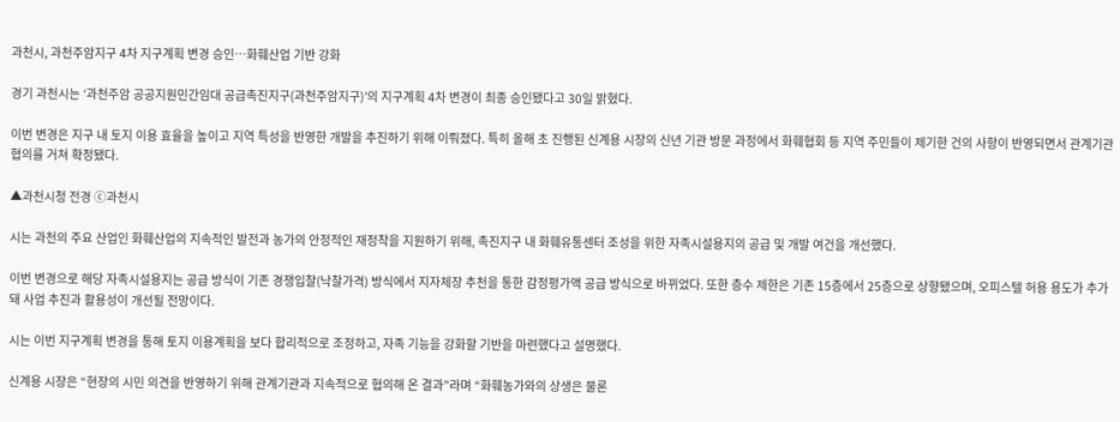과천시, 과천주암지구 4차 지구계획 변경 승인…화훼산업 기반 강화

경기 과천시는 ‘과천주암 공공지원민간임대 공급촉진지구(과천주암지구)’의 지구계획 4차 변경이 최종 승인됐다고 30일 밝혔다.

이번 변경은 지구 내 토지 이용 효율을 높이고 지역 특성을 반영한 개발을 추진하기 위해 이뤄졌다. 특히 올해 초 진행된 신계용 시장의 신년 기관 방문 과정에서 화훼협회 등 지역 주민들이 제기한 건의 사항이 반영되면서 관계기관 협의를 거쳐 확정됐다.

▲과천시청 전경 ⓒ과천시

시는 과천의 주요 산업인 화훼산업의 지속적인 발전과 농가의 안정적인 재정착을 지원하기 위해, 촉진지구 내 화훼유통센터 조성을 위한 자족시설용지의 공급 및 개발 여건을 개선했다.

이번 변경으로 해당 자족시설용지는 공급 방식이 기존 경쟁입찰(낙찰가격) 방식에서 지자체장 추천을 통한 감정평가액 공급 방식으로 바뀌었다. 또한 층수 제한은 기존 15층에서 25층으로 상향됐으며, 오피스텔 허용 용도가 추가돼 사업 추진과 활용성이 개선될 전망이다.

시는 이번 지구계획 변경을 통해 토지 이용계획을 보다 합리적으로 조정하고, 자족 기능을 강화할 기반을 마련했다고 설명했다.

신계용 시장은 “현장의 시민 의견을 반영하기 위해 관계기관과 지속적으로 협의해 온 결과”라며 “화훼농가와의 상생은 물론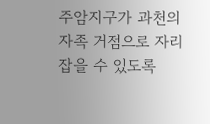주암지구가 과천의 자족 거점으로 자리 잡을 수 있도록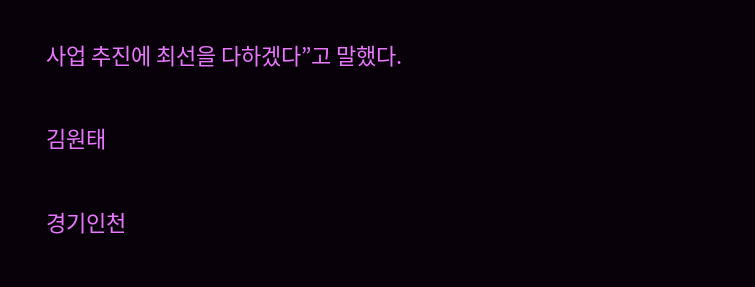사업 추진에 최선을 다하겠다”고 말했다.

김원태

경기인천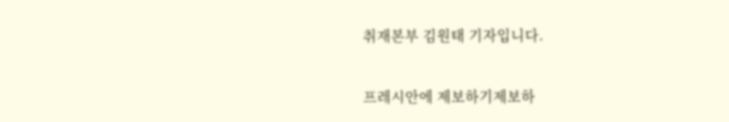취재본부 김원태 기자입니다.

프레시안에 제보하기제보하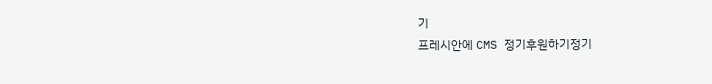기
프레시안에 CMS 정기후원하기정기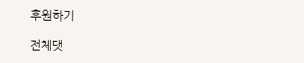후원하기

전체댓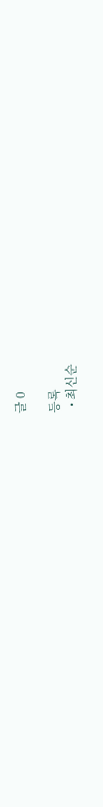글 0

등록
  • 최신순